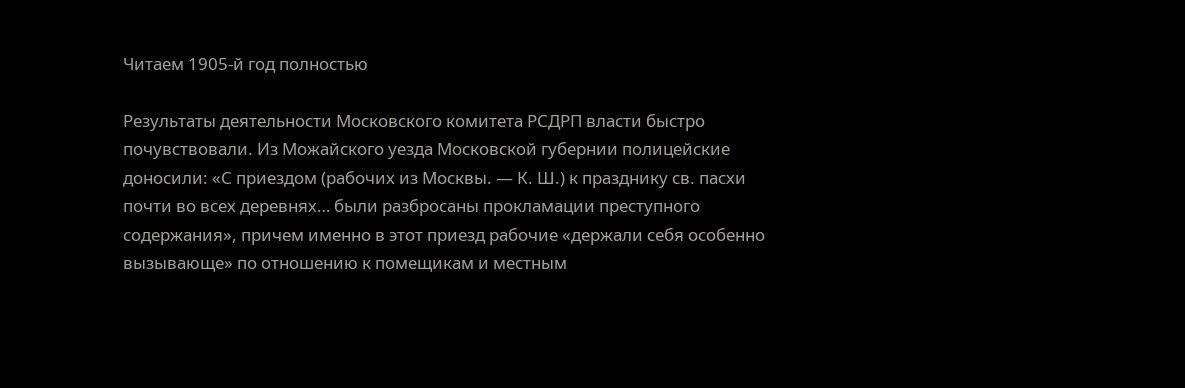Читаем 1905-й год полностью

Результаты деятельности Московского комитета РСДРП власти быстро почувствовали. Из Можайского уезда Московской губернии полицейские доносили: «С приездом (рабочих из Москвы. — К. Ш.) к празднику св. пасхи почти во всех деревнях… были разбросаны прокламации преступного содержания», причем именно в этот приезд рабочие «держали себя особенно вызывающе» по отношению к помещикам и местным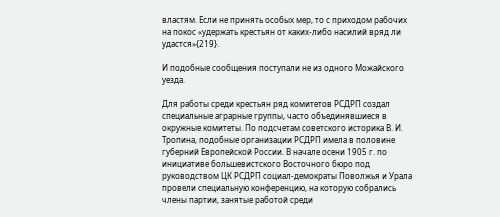властям. Если не принять особых мер, то с приходом рабочих на покос «удержать крестьян от каких-либо насилий вряд ли удастся»{219}.

И подобные сообщения поступали не из одного Можайского уезда.

Для работы среди крестьян ряд комитетов РСДРП создал специальные аграрные группы, часто объединявшиеся в окружные комитеты. По подсчетам советского историка В. И. Тропина, подобные организации РСДРП имела в половине губерний Европейской России. В начале осени 1905 г. по инициативе большевистского Восточного бюро под руководством ЦК РСДРП социал-демократы Поволжья и Урала провели специальную конференцию, на которую собрались члены партии, занятые работой среди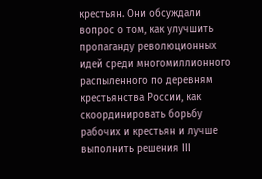крестьян. Они обсуждали вопрос о том, как улучшить пропаганду революционных идей среди многомиллионного распыленного по деревням крестьянства России, как скоординировать борьбу рабочих и крестьян и лучше выполнить решения III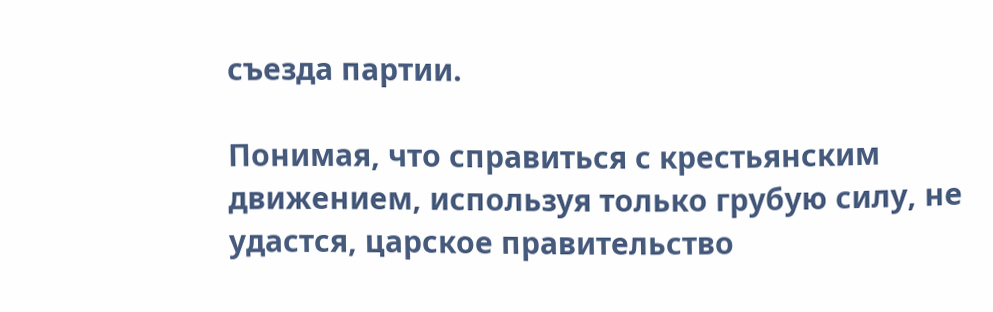съезда партии.

Понимая, что справиться с крестьянским движением, используя только грубую силу, не удастся, царское правительство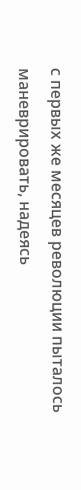с первых же месяцев революции пыталось маневрировать, надеясь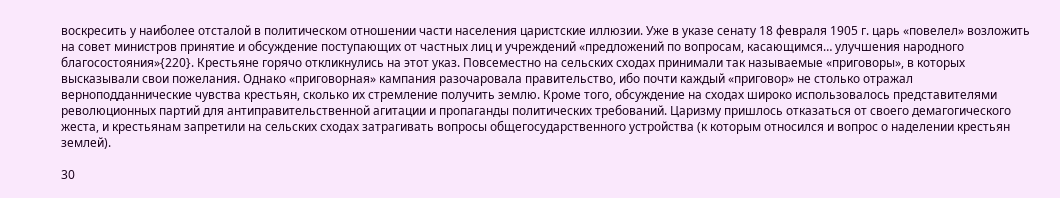воскресить у наиболее отсталой в политическом отношении части населения царистские иллюзии. Уже в указе сенату 18 февраля 1905 г. царь «повелел» возложить на совет министров принятие и обсуждение поступающих от частных лиц и учреждений «предложений по вопросам, касающимся… улучшения народного благосостояния»{220}. Крестьяне горячо откликнулись на этот указ. Повсеместно на сельских сходах принимали так называемые «приговоры», в которых высказывали свои пожелания. Однако «приговорная» кампания разочаровала правительство, ибо почти каждый «приговор» не столько отражал верноподданнические чувства крестьян, сколько их стремление получить землю. Кроме того, обсуждение на сходах широко использовалось представителями революционных партий для антиправительственной агитации и пропаганды политических требований. Царизму пришлось отказаться от своего демагогического жеста, и крестьянам запретили на сельских сходах затрагивать вопросы общегосударственного устройства (к которым относился и вопрос о наделении крестьян землей).

30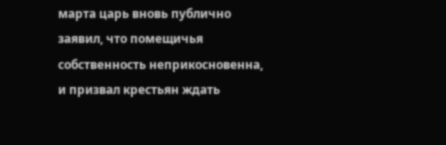марта царь вновь публично заявил, что помещичья собственность неприкосновенна, и призвал крестьян ждать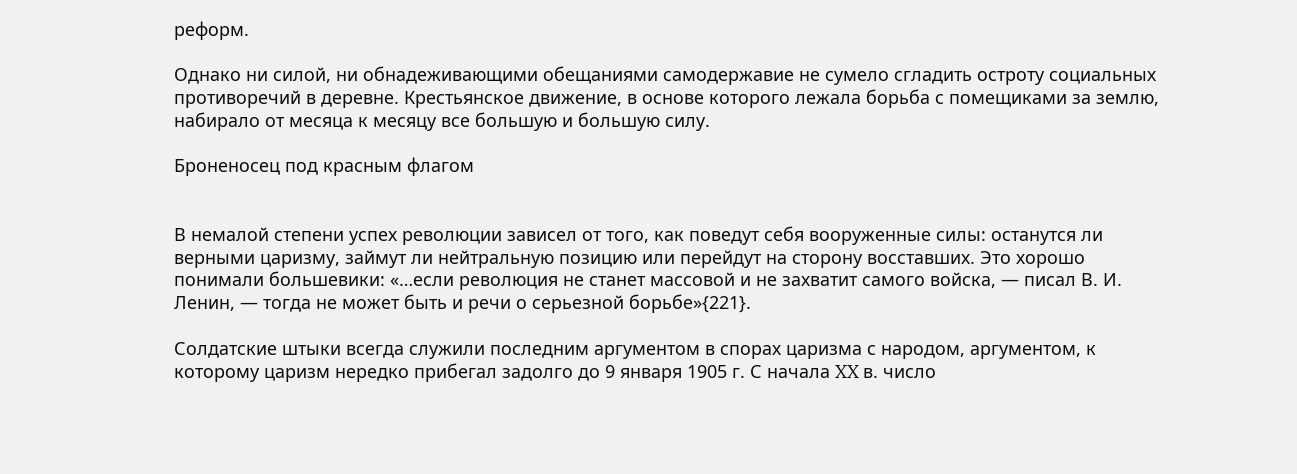реформ.

Однако ни силой, ни обнадеживающими обещаниями самодержавие не сумело сгладить остроту социальных противоречий в деревне. Крестьянское движение, в основе которого лежала борьба с помещиками за землю, набирало от месяца к месяцу все большую и большую силу.

Броненосец под красным флагом


В немалой степени успех революции зависел от того, как поведут себя вооруженные силы: останутся ли верными царизму, займут ли нейтральную позицию или перейдут на сторону восставших. Это хорошо понимали большевики: «…если революция не станет массовой и не захватит самого войска, — писал В. И. Ленин, — тогда не может быть и речи о серьезной борьбе»{221}.

Солдатские штыки всегда служили последним аргументом в спорах царизма с народом, аргументом, к которому царизм нередко прибегал задолго до 9 января 1905 г. С начала XX в. число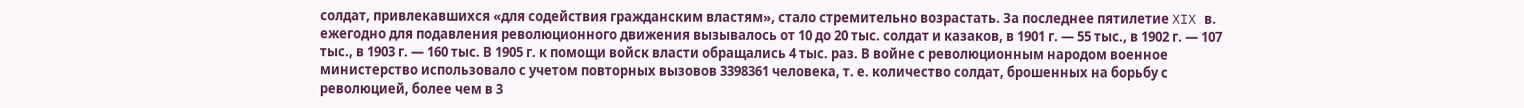солдат, привлекавшихся «для содействия гражданским властям», стало стремительно возрастать. За последнее пятилетие XIX в. ежегодно для подавления революционного движения вызывалось от 10 до 20 тыс. солдат и казаков, в 1901 г. — 55 тыс., в 1902 г. — 107 тыс., в 1903 г. — 160 тыс. В 1905 г. к помощи войск власти обращались 4 тыс. раз. В войне с революционным народом военное министерство использовало с учетом повторных вызовов 3398361 человека, т. е. количество солдат, брошенных на борьбу с революцией, более чем в 3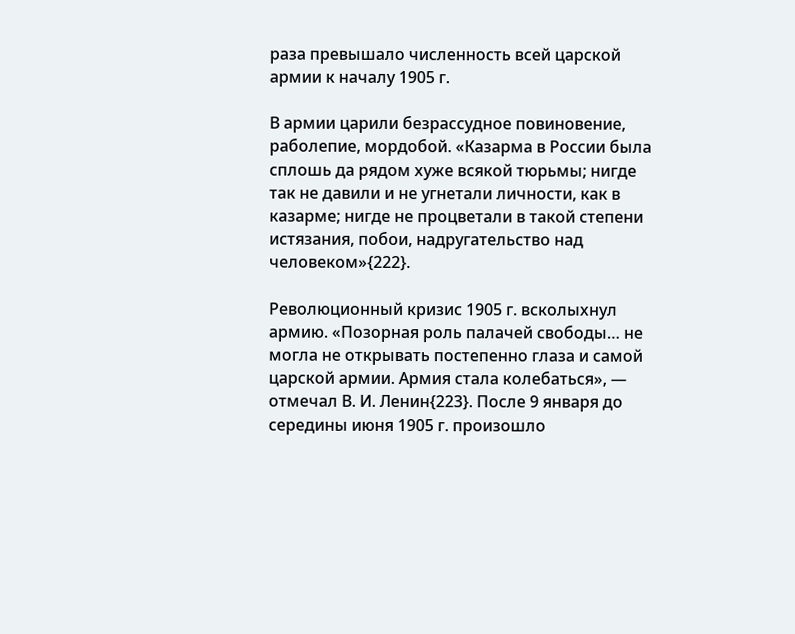раза превышало численность всей царской армии к началу 1905 г.

В армии царили безрассудное повиновение, раболепие, мордобой. «Казарма в России была сплошь да рядом хуже всякой тюрьмы; нигде так не давили и не угнетали личности, как в казарме; нигде не процветали в такой степени истязания, побои, надругательство над человеком»{222}.

Революционный кризис 1905 г. всколыхнул армию. «Позорная роль палачей свободы… не могла не открывать постепенно глаза и самой царской армии. Армия стала колебаться», — отмечал В. И. Ленин{223}. После 9 января до середины июня 1905 г. произошло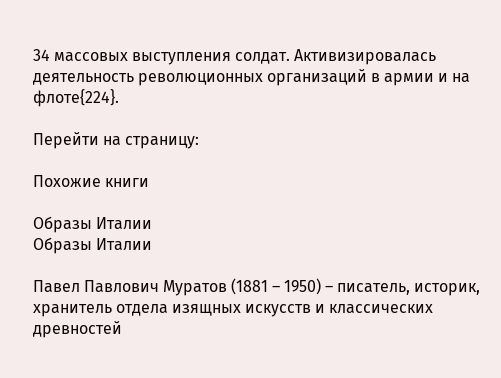34 массовых выступления солдат. Активизировалась деятельность революционных организаций в армии и на флоте{224}.

Перейти на страницу:

Похожие книги

Образы Италии
Образы Италии

Павел Павлович Муратов (1881 – 1950) – писатель, историк, хранитель отдела изящных искусств и классических древностей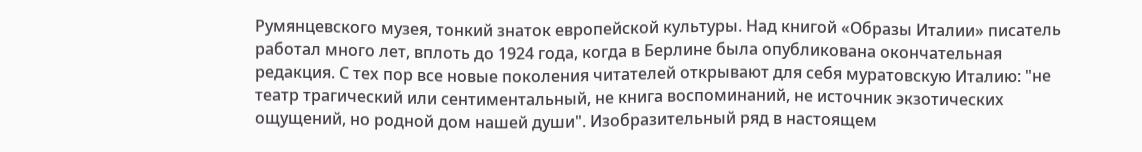Румянцевского музея, тонкий знаток европейской культуры. Над книгой «Образы Италии» писатель работал много лет, вплоть до 1924 года, когда в Берлине была опубликована окончательная редакция. С тех пор все новые поколения читателей открывают для себя муратовскую Италию: "не театр трагический или сентиментальный, не книга воспоминаний, не источник экзотических ощущений, но родной дом нашей души". Изобразительный ряд в настоящем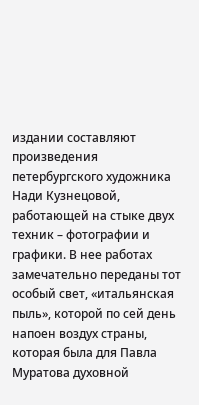издании составляют произведения петербургского художника Нади Кузнецовой, работающей на стыке двух техник – фотографии и графики. В нее работах замечательно переданы тот особый свет, «итальянская пыль», которой по сей день напоен воздух страны, которая была для Павла Муратова духовной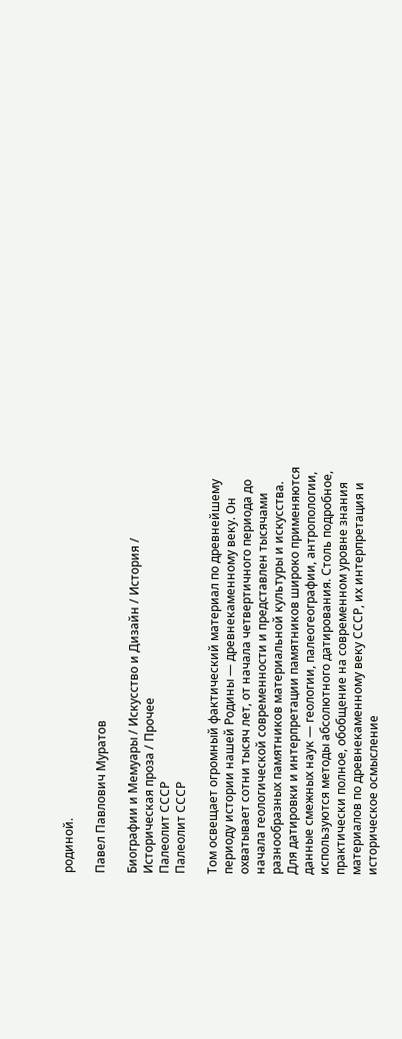родиной.

Павел Павлович Муратов

Биографии и Мемуары / Искусство и Дизайн / История / Историческая проза / Прочее
Палеолит СССР
Палеолит СССР

Том освещает огромный фактический материал по древнейшему периоду истории нашей Родины — древнекаменному веку. Он охватывает сотни тысяч лет, от начала четвертичного периода до начала геологической современности и представлен тысячами разнообразных памятников материальной культуры и искусства. Для датировки и интерпретации памятников широко применяются данные смежных наук — геологии, палеогеографии, антропологии, используются методы абсолютного датирования. Столь подробное, практически полное, обобщение на современном уровне знания материалов по древнекаменному веку СССР, их интерпретация и историческое осмысление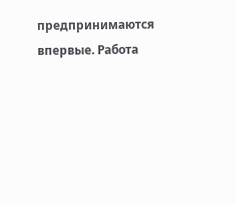предпринимаются впервые. Работа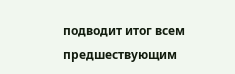подводит итог всем предшествующим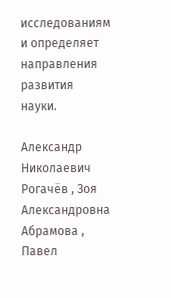исследованиям и определяет направления развития науки.

Александр Николаевич Рогачёв , Зоя Александровна Абрамова , Павел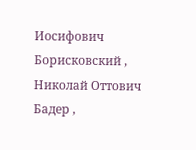Иосифович Борисковский , Николай Оттович Бадер ,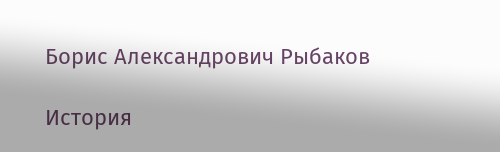Борис Александрович Рыбаков

История